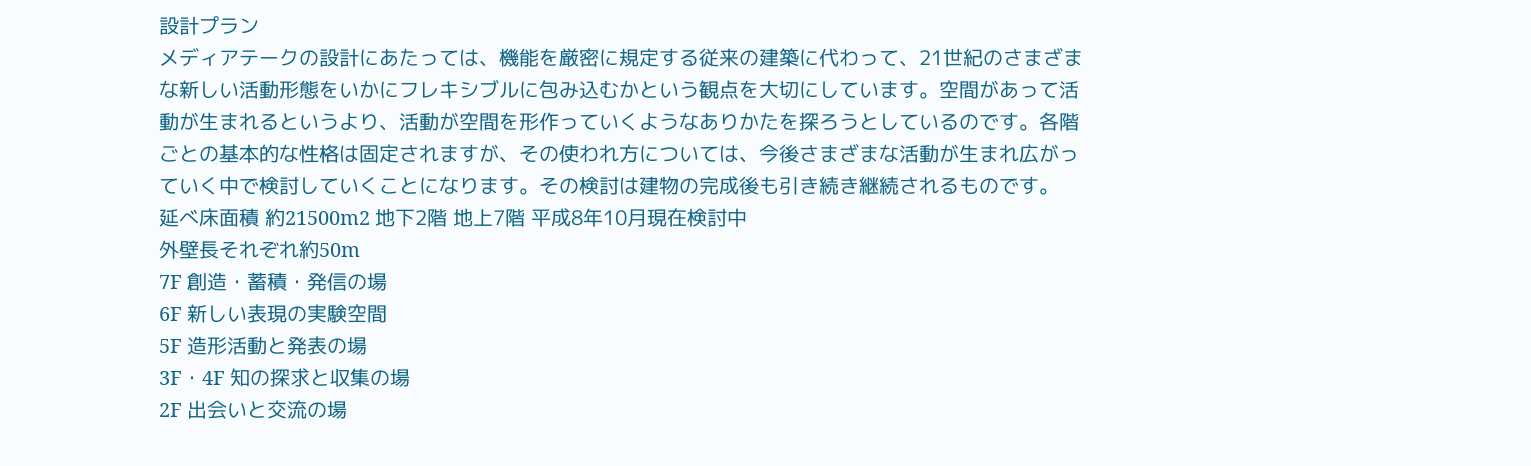設計プラン
メディアテークの設計にあたっては、機能を厳密に規定する従来の建築に代わって、21世紀のさまざまな新しい活動形態をいかにフレキシブルに包み込むかという観点を大切にしています。空間があって活動が生まれるというより、活動が空間を形作っていくようなありかたを探ろうとしているのです。各階ごとの基本的な性格は固定されますが、その使われ方については、今後さまざまな活動が生まれ広がっていく中で検討していくことになります。その検討は建物の完成後も引き続き継続されるものです。
延べ床面積 約21500m2 地下2階 地上7階 平成8年10月現在検討中
外壁長それぞれ約50m
7F 創造・蓄積・発信の場
6F 新しい表現の実験空間
5F 造形活動と発表の場
3F・4F 知の探求と収集の場
2F 出会いと交流の場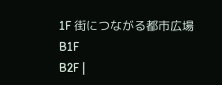1F 街につながる都市広場
B1F
B2F |